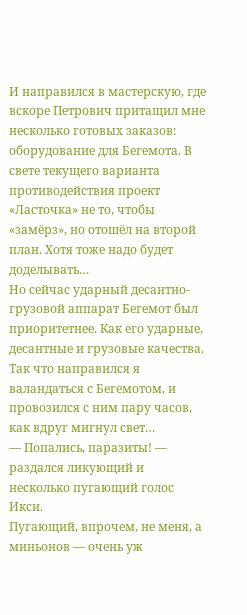И направился в мастерскую, где вскоре Петрович притащил мне несколько готовых заказов: оборудование для Бегемота. В свете текущего варианта противодействия проект «Ласточка» не то, чтобы «замёрз», но отошёл на второй план. Хотя тоже надо будет доделывать…
Но сейчас ударный десантно-грузовой аппарат Бегемот был приоритетнее. Как его ударные, десантные и грузовые качества. Так что направился я валандаться с Бегемотом, и провозился с ним пару часов, как вдруг мигнул свет…
— Попались, паразиты! — раздался ликующий и несколько пугающий голос Икси.
Пугающий, впрочем, не меня, а миньонов — очень уж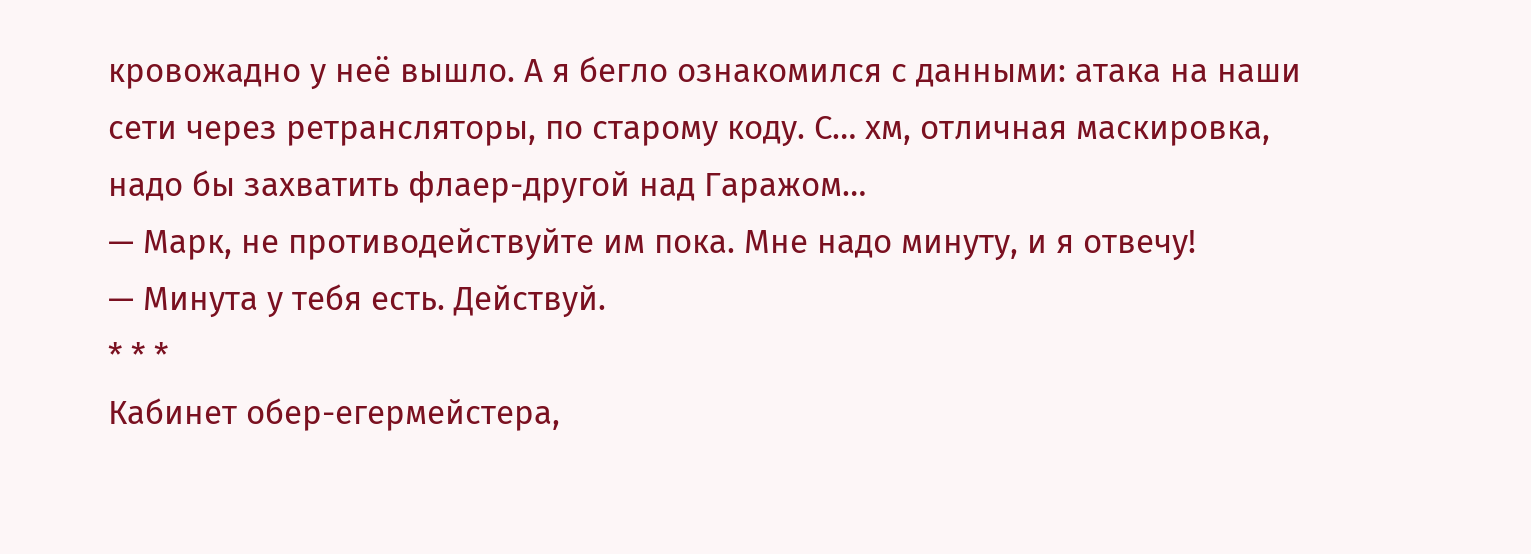кровожадно у неё вышло. А я бегло ознакомился с данными: атака на наши сети через ретрансляторы, по старому коду. С… хм, отличная маскировка, надо бы захватить флаер-другой над Гаражом…
— Марк, не противодействуйте им пока. Мне надо минуту, и я отвечу!
— Минута у тебя есть. Действуй.
* * *
Кабинет обер-егермейстера,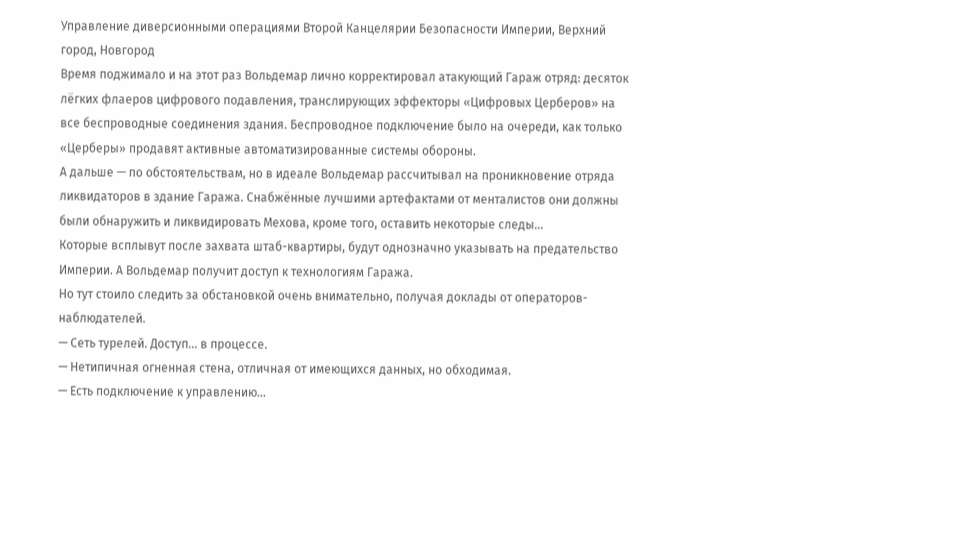Управление диверсионными операциями Второй Канцелярии Безопасности Империи, Верхний город, Новгород
Время поджимало и на этот раз Вольдемар лично корректировал атакующий Гараж отряд: десяток лёгких флаеров цифрового подавления, транслирующих эффекторы «Цифровых Церберов» на все беспроводные соединения здания. Беспроводное подключение было на очереди, как только «Церберы» продавят активные автоматизированные системы обороны.
А дальше — по обстоятельствам, но в идеале Вольдемар рассчитывал на проникновение отряда ликвидаторов в здание Гаража. Снабжённые лучшими артефактами от менталистов они должны были обнаружить и ликвидировать Мехова, кроме того, оставить некоторые следы…
Которые всплывут после захвата штаб-квартиры, будут однозначно указывать на предательство Империи. А Вольдемар получит доступ к технологиям Гаража.
Но тут стоило следить за обстановкой очень внимательно, получая доклады от операторов-наблюдателей.
— Сеть турелей. Доступ… в процессе.
— Нетипичная огненная стена, отличная от имеющихся данных, но обходимая.
— Есть подключение к управлению…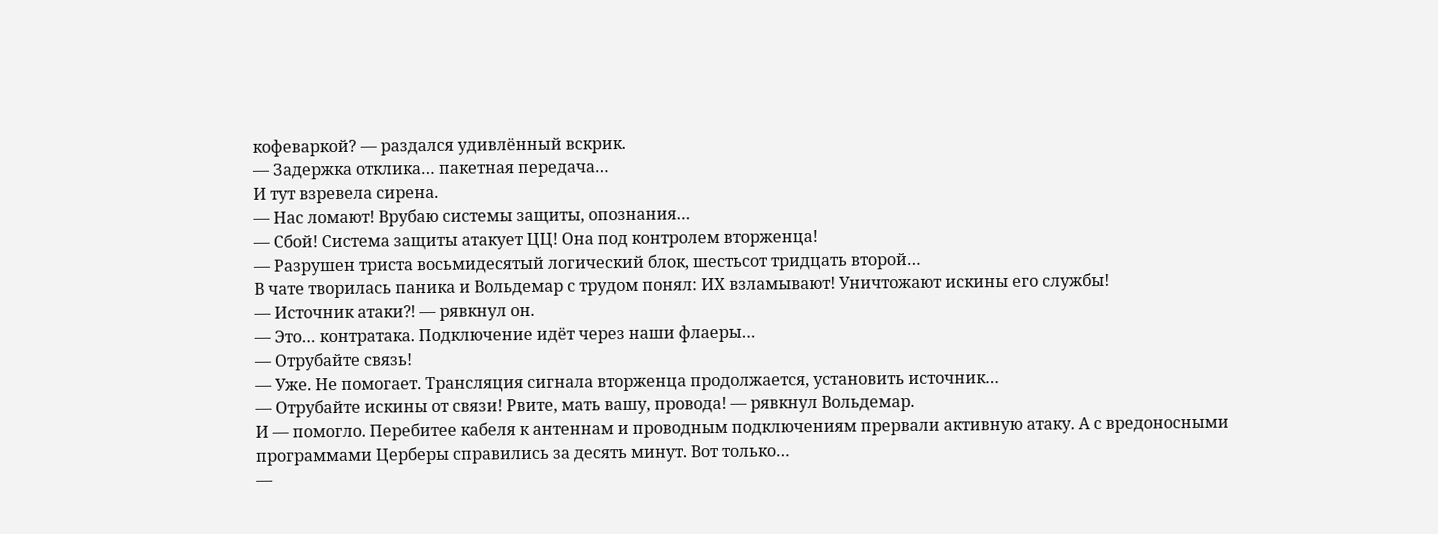кофеваркой? — раздался удивлённый вскрик.
— Задержка отклика… пакетная передача…
И тут взревела сирена.
— Нас ломают! Врубаю системы защиты, опознания…
— Сбой! Система защиты атакует ЦЦ! Она под контролем вторженца!
— Разрушен триста восьмидесятый логический блок, шестьсот тридцать второй…
В чате творилась паника и Вольдемар с трудом понял: ИХ взламывают! Уничтожают искины его службы!
— Источник атаки⁈ — рявкнул он.
— Это… контратака. Подключение идёт через наши флаеры…
— Отрубайте связь!
— Уже. Не помогает. Трансляция сигнала вторженца продолжается, установить источник…
— Отрубайте искины от связи! Рвите, мать вашу, провода! — рявкнул Вольдемар.
И — помогло. Перебитее кабеля к антеннам и проводным подключениям прервали активную атаку. А с вредоносными программами Церберы справились за десять минут. Вот только…
—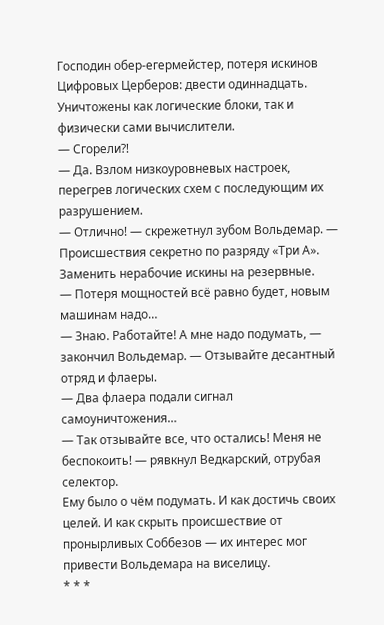Господин обер-егермейстер, потеря искинов Цифровых Церберов: двести одиннадцать. Уничтожены как логические блоки, так и физически сами вычислители.
— Сгорели⁈
— Да. Взлом низкоуровневых настроек, перегрев логических схем с последующим их разрушением.
— Отлично! — скрежетнул зубом Вольдемар. — Происшествия секретно по разряду «Три А». Заменить нерабочие искины на резервные.
— Потеря мощностей всё равно будет, новым машинам надо…
— Знаю. Работайте! А мне надо подумать, — закончил Вольдемар. — Отзывайте десантный отряд и флаеры.
— Два флаера подали сигнал самоуничтожения…
— Так отзывайте все, что остались! Меня не беспокоить! — рявкнул Ведкарский, отрубая селектор.
Ему было о чём подумать. И как достичь своих целей. И как скрыть происшествие от пронырливых Соббезов — их интерес мог привести Вольдемара на виселицу.
* * *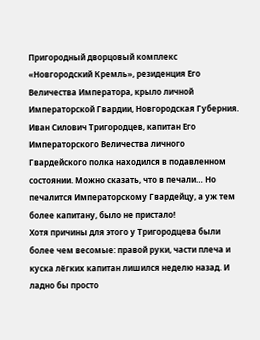Пригородный дворцовый комплекс «Новгородский Кремль», резиденция Его Величества Императора, крыло личной Императорской Гвардии, Новгородская Губерния.
Иван Силович Тригородцев, капитан Его Императорского Величества личного Гвардейского полка находился в подавленном состоянии. Можно сказать, что в печали… Но печалится Императорскому Гвардейцу, а уж тем более капитану, было не пристало!
Хотя причины для этого у Тригородцева были более чем весомые: правой руки, части плеча и куска лёгких капитан лишился неделю назад. И ладно бы просто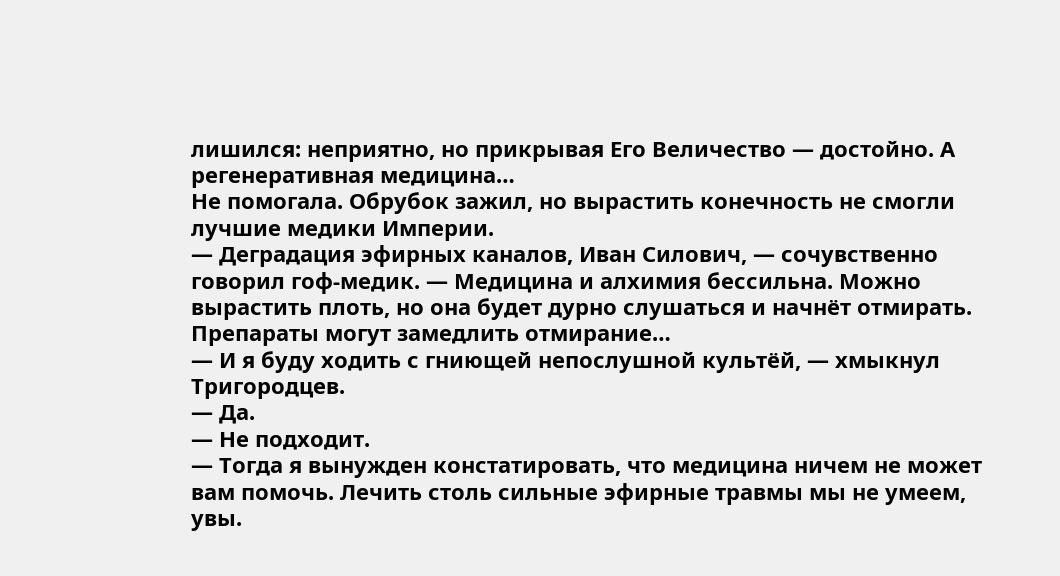лишился: неприятно, но прикрывая Его Величество — достойно. А регенеративная медицина…
Не помогала. Обрубок зажил, но вырастить конечность не смогли лучшие медики Империи.
— Деградация эфирных каналов, Иван Силович, — сочувственно говорил гоф-медик. — Медицина и алхимия бессильна. Можно вырастить плоть, но она будет дурно слушаться и начнёт отмирать. Препараты могут замедлить отмирание…
— И я буду ходить с гниющей непослушной культёй, — хмыкнул Тригородцев.
— Да.
— Не подходит.
— Тогда я вынужден констатировать, что медицина ничем не может вам помочь. Лечить столь сильные эфирные травмы мы не умеем, увы.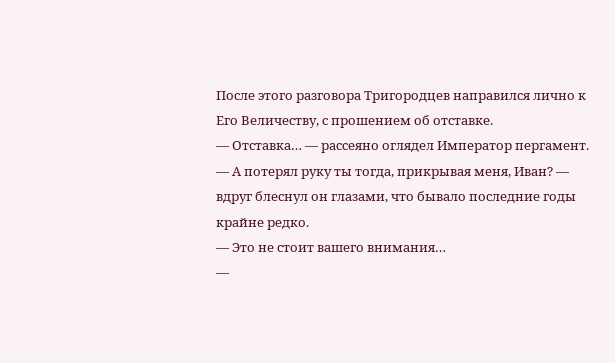После этого разговора Тригородцев направился лично к Его Величеству, с прошением об отставке.
— Отставка… — рассеяно оглядел Император пергамент. — А потерял руку ты тогда, прикрывая меня, Иван? — вдруг блеснул он глазами, что бывало последние годы крайне редко.
— Это не стоит вашего внимания…
—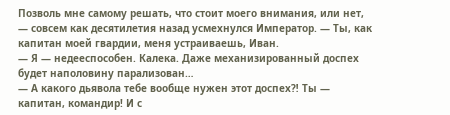Позволь мне самому решать, что стоит моего внимания, или нет, — совсем как десятилетия назад усмехнулся Император. — Ты, как капитан моей гвардии, меня устраиваешь, Иван.
— Я — недееспособен. Калека. Даже механизированный доспех будет наполовину парализован…
— А какого дьявола тебе вообще нужен этот доспех⁈ Ты — капитан, командир! И с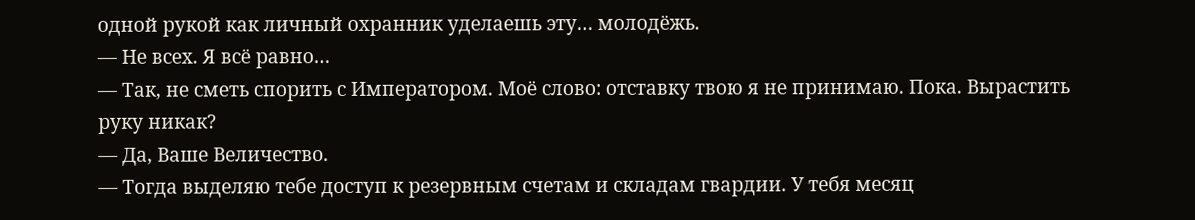одной рукой как личный охранник уделаешь эту… молодёжь.
— Не всех. Я всё равно…
— Так, не сметь спорить с Императором. Моё слово: отставку твою я не принимаю. Пока. Вырастить руку никак?
— Да, Ваше Величество.
— Тогда выделяю тебе доступ к резервным счетам и складам гвардии. У тебя месяц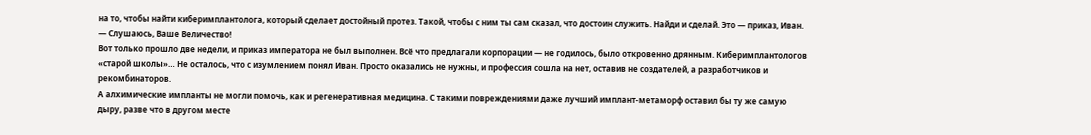на то, чтобы найти киберимплантолога, который сделает достойный протез. Такой, чтобы с ним ты сам сказал, что достоин служить. Найди и сделай. Это — приказ, Иван.
— Слушаюсь, Ваше Величество!
Вот только прошло две недели, и приказ императора не был выполнен. Всё что предлагали корпорации — не годилось, было откровенно дрянным. Киберимплантологов «старой школы»… Не осталось, что с изумлением понял Иван. Просто оказались не нужны, и профессия сошла на нет, оставив не создателей, а разработчиков и рекомбинаторов.
А алхимические импланты не могли помочь, как и регенеративная медицина. С такими повреждениями даже лучший имплант-метаморф оставил бы ту же самую дыру, разве что в другом месте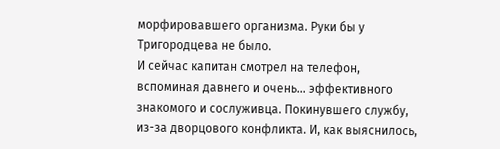морфировавшего организма. Руки бы у Тригородцева не было.
И сейчас капитан смотрел на телефон, вспоминая давнего и очень… эффективного знакомого и сослуживца. Покинувшего службу, из-за дворцового конфликта. И, как выяснилось,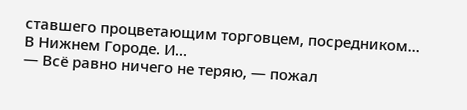ставшего процветающим торговцем, посредником… В Нижнем Городе. И…
— Всё равно ничего не теряю, — пожал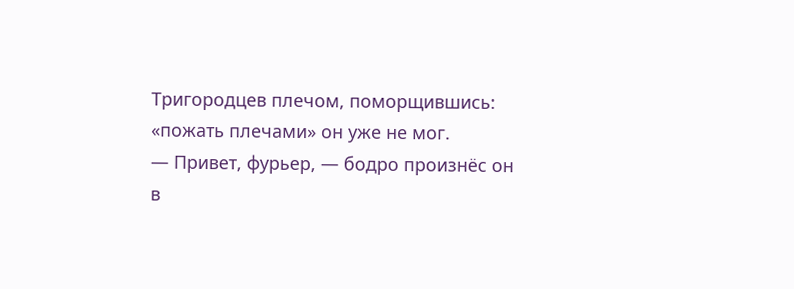Тригородцев плечом, поморщившись: «пожать плечами» он уже не мог.
— Привет, фурьер, — бодро произнёс он в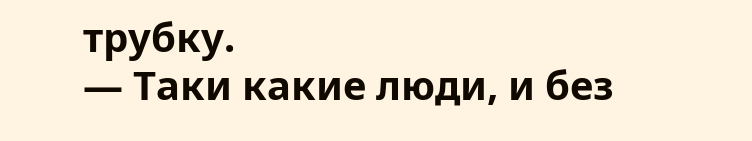трубку.
— Таки какие люди, и без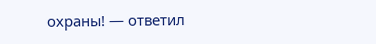охраны! — ответил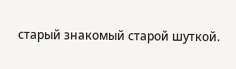старый знакомый старой шуткой.